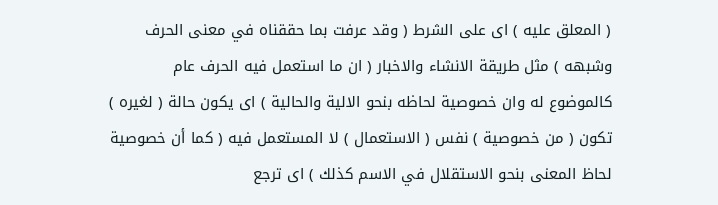( المعلق عليه ) اى على الشرط ( وقد عرفت بما حققناه في معنى الحرف وشبهه ) مثل طريقة الانشاء والاخبار ( ان ما استعمل فيه الحرف عام كالموضوع له وان خصوصية لحاظه بنحو الالية والحالية ) اى يكون حالة ( لغيره ) تكون ( من خصوصية ) نفس ( الاستعمال ) لا المستعمل فيه ( كما أن خصوصية لحاظ المعنى بنحو الاستقلال في الاسم كذلك ) اى ترجع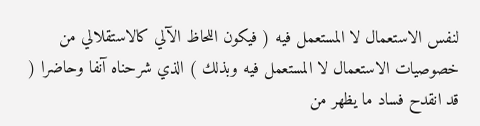لنفس الاستعمال لا المستعمل فيه ( فيكون اللحاظ الآلي كالاستقلالي من خصوصيات الاستعمال لا المستعمل فيه وبذلك ) الذي شرحناه آنفا وحاضرا ( قد انقدح فساد ما يظهر من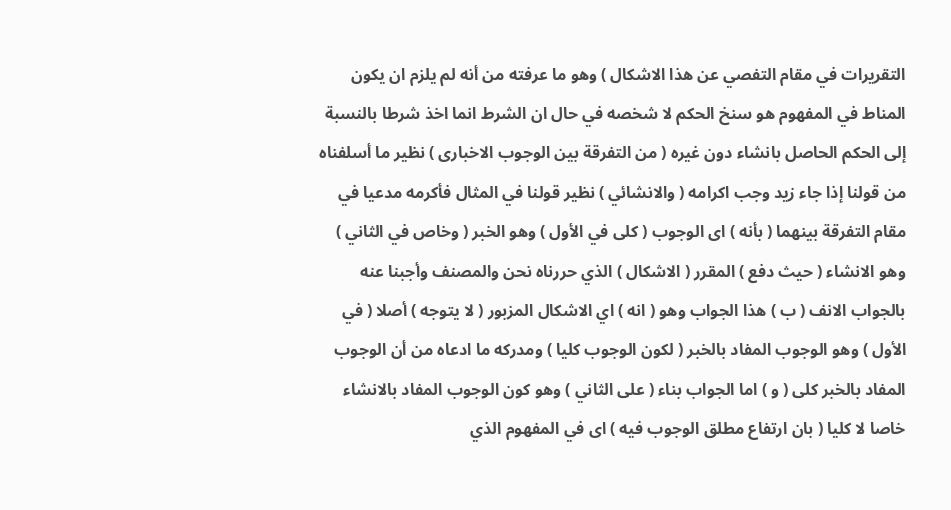التقريرات في مقام التفصي عن هذا الاشكال ) وهو ما عرفته من أنه لم يلزم ان يكون المناط في المفهوم هو سنخ الحكم لا شخصه في حال ان الشرط انما اخذ شرطا بالنسبة إلى الحكم الحاصل بانشاء دون غيره ( من التفرقة بين الوجوب الاخبارى ) نظير ما أسلفناه من قولنا إذا جاء زيد وجب اكرامه ( والانشائي ) نظير قولنا في المثال فأكرمه مدعيا في مقام التفرقة بينهما ( بأنه ) اى الوجوب ( كلى في الأول ) وهو الخبر ( وخاص في الثاني ) وهو الانشاء ( حيث دفع ) المقرر ( الاشكال ) الذي حررناه نحن والمصنف وأجبنا عنه بالجواب الانف ( ب ) هذا الجواب وهو ( انه ) اي الاشكال المزبور ( لا يتوجه ) أصلا ( في الأول ) وهو الوجوب المفاد بالخبر ( لكون الوجوب كليا ) ومدركه ما ادعاه من أن الوجوب المفاد بالخبر كلى ( و ) اما الجواب بناء ( على الثاني ) وهو كون الوجوب المفاد بالانشاء خاصا لا كليا ( بان ارتفاع مطلق الوجوب فيه ) اى في المفهوم الذي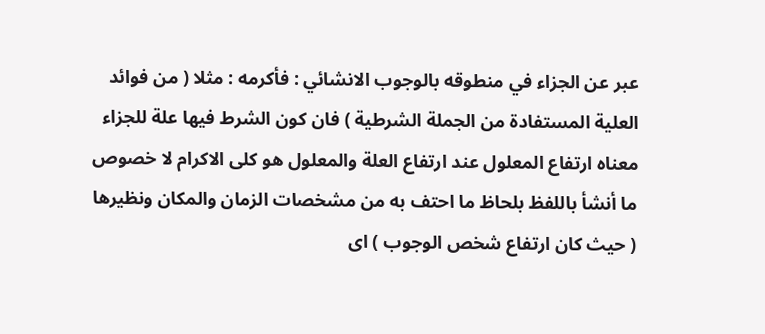عبر عن الجزاء في منطوقه بالوجوب الانشائي : فأكرمه : مثلا ( من فوائد العلية المستفادة من الجملة الشرطية ) فان كون الشرط فيها علة للجزاء معناه ارتفاع المعلول عند ارتفاع العلة والمعلول هو كلى الاكرام لا خصوص ما أنشأ باللفظ بلحاظ ما احتف به من مشخصات الزمان والمكان ونظيرها ( حيث كان ارتفاع شخص الوجوب ) اى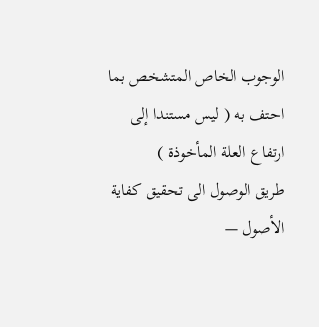الوجوب الخاص المتشخص بما احتف به ( ليس مستندا إلى ارتفاع العلة المأخوذة )
طريق الوصول الى تحقيق كفاية الأصول —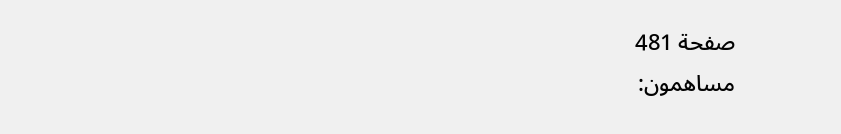صفحة 481
مساهمون: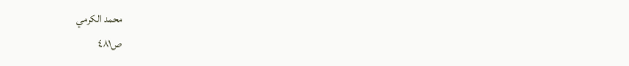محمد الكرمي
ص٤٨١